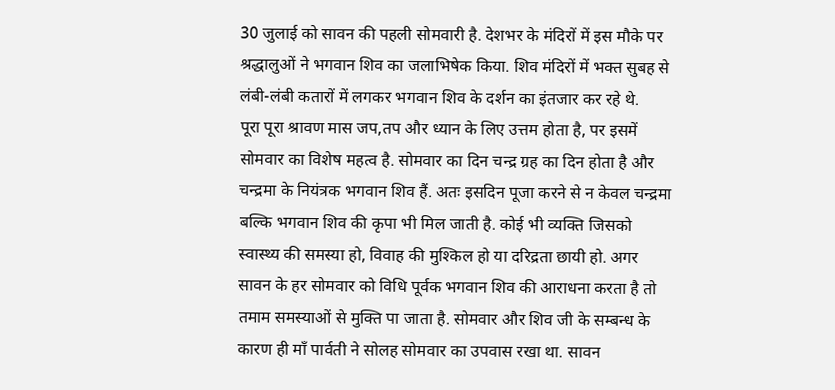30 जुलाई को सावन की पहली सोमवारी है. देशभर के मंदिरों में इस मौके पर श्रद्धालुओं ने भगवान शिव का जलाभिषेक किया. शिव मंदिरों में भक्त सुबह से लंबी-लंबी कतारों में लगकर भगवान शिव के दर्शन का इंतजार कर रहे थे.
पूरा पूरा श्रावण मास जप,तप और ध्यान के लिए उत्तम होता है, पर इसमें सोमवार का विशेष महत्व है. सोमवार का दिन चन्द्र ग्रह का दिन होता है और चन्द्रमा के नियंत्रक भगवान शिव हैं. अतः इसदिन पूजा करने से न केवल चन्द्रमा बल्कि भगवान शिव की कृपा भी मिल जाती है. कोई भी व्यक्ति जिसको स्वास्थ्य की समस्या हो, विवाह की मुश्किल हो या दरिद्रता छायी हो. अगर सावन के हर सोमवार को विधि पूर्वक भगवान शिव की आराधना करता है तो तमाम समस्याओं से मुक्ति पा जाता है. सोमवार और शिव जी के सम्बन्ध के कारण ही माँ पार्वती ने सोलह सोमवार का उपवास रखा था. सावन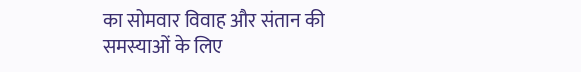का सोमवार विवाह और संतान की समस्याओं के लिए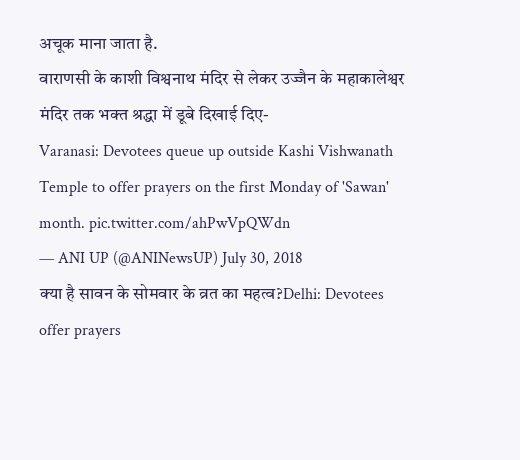अचूक माना जाता है.
वाराणसी के काशी विश्वनाथ मंदिर से लेकर उज्जैन के महाकालेश्वर मंदिर तक भक्त श्रद्धा में डूबे दिखाई दिए-
Varanasi: Devotees queue up outside Kashi Vishwanath Temple to offer prayers on the first Monday of 'Sawan' month. pic.twitter.com/ahPwVpQWdn
— ANI UP (@ANINewsUP) July 30, 2018
क्या है सावन के सोमवार के व्रत का महत्व?Delhi: Devotees offer prayers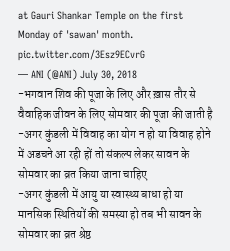at Gauri Shankar Temple on the first Monday of 'sawan' month. pic.twitter.com/3Esz9ECvrG
— ANI (@ANI) July 30, 2018
-भगवान शिव की पूजा के लिए और ख़ास तौर से वैवाहिक जीवन के लिए सोमवार की पूजा की जाती है
-अगर कुंडली में विवाह का योग न हो या विवाह होने में अडचने आ रही हों तो संकल्प लेकर सावन के सोमवार का व्रत किया जाना चाहिए
-अगर कुंडली में आयु या स्वास्थ्य बाधा हो या मानसिक स्थितियों की समस्या हो तब भी सावन के सोमवार का व्रत श्रेष्ठ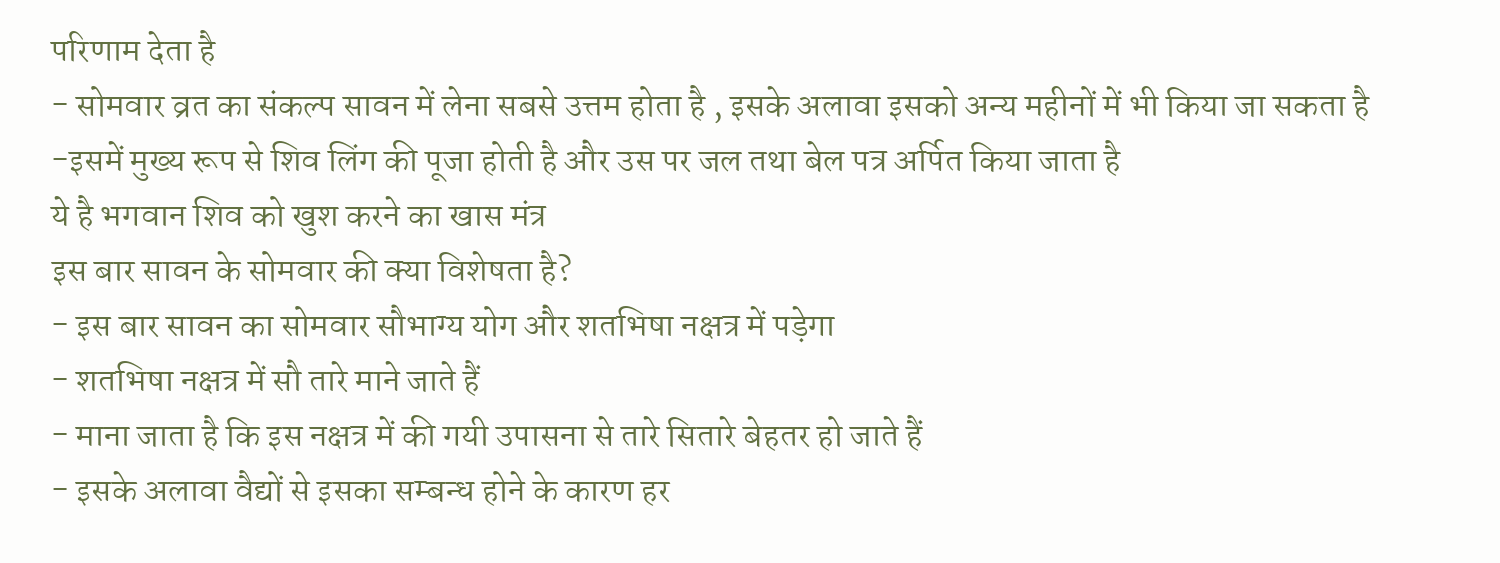परिणाम देता है
- सोमवार व्रत का संकल्प सावन में लेना सबसे उत्तम होता है , इसके अलावा इसको अन्य महीनों में भी किया जा सकता है
-इसमें मुख्य रूप से शिव लिंग की पूजा होती है और उस पर जल तथा बेल पत्र अर्पित किया जाता है
ये है भगवान शिव को खुश करने का खास मंत्र
इस बार सावन के सोमवार की क्या विशेषता है?
- इस बार सावन का सोमवार सौभाग्य योग और शतभिषा नक्षत्र में पड़ेगा
- शतभिषा नक्षत्र में सौ तारे माने जाते हैं
- माना जाता है कि इस नक्षत्र में की गयी उपासना से तारे सितारे बेहतर हो जाते हैं
- इसके अलावा वैद्यों से इसका सम्बन्ध होने के कारण हर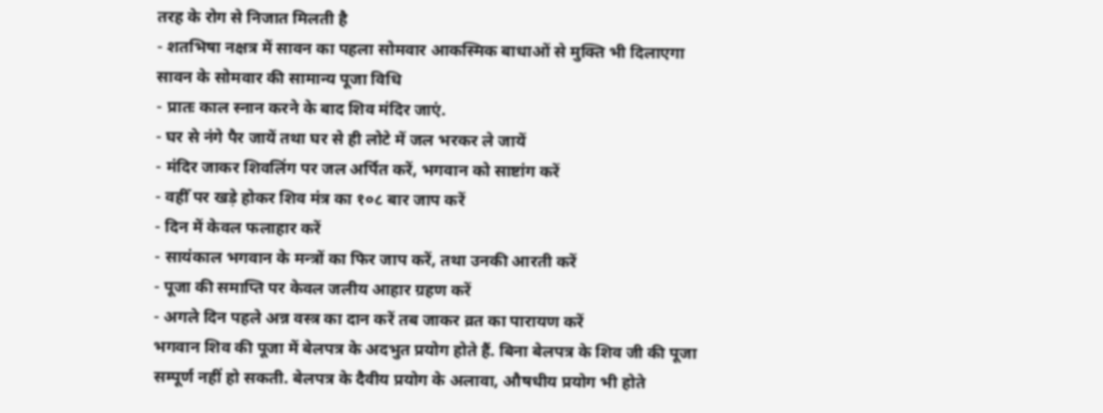तरह के रोग से निजात मिलती है
- शतभिषा नक्षत्र में सावन का पहला सोमवार आकस्मिक बाधाओं से मुक्ति भी दिलाएगा
सावन के सोमवार की सामान्य पूजा विधि
- प्रातः काल स्नान करने के बाद शिव मंदिर जाएं.
- घर से नंगे पैर जायें तथा घर से ही लोटे में जल भरकर ले जायें
- मंदिर जाकर शिवलिंग पर जल अर्पित करें, भगवान को साष्टांग करें
- वहीँ पर खड़े होकर शिव मंत्र का १०८ बार जाप करें
- दिन में केवल फलाहार करें
- सायंकाल भगवान के मन्त्रों का फिर जाप करें, तथा उनकी आरती करें
- पूजा की समाप्ति पर केवल जलीय आहार ग्रहण करें
- अगले दिन पहले अन्न वस्त्र का दान करें तब जाकर व्रत का पारायण करें
भगवान शिव की पूजा में बेलपत्र के अदभुत प्रयोग होते हैं. बिना बेलपत्र के शिव जी की पूजा सम्पूर्ण नहीं हो सकती. बेलपत्र के दैवीय प्रयोग के अलावा, औषधीय प्रयोग भी होते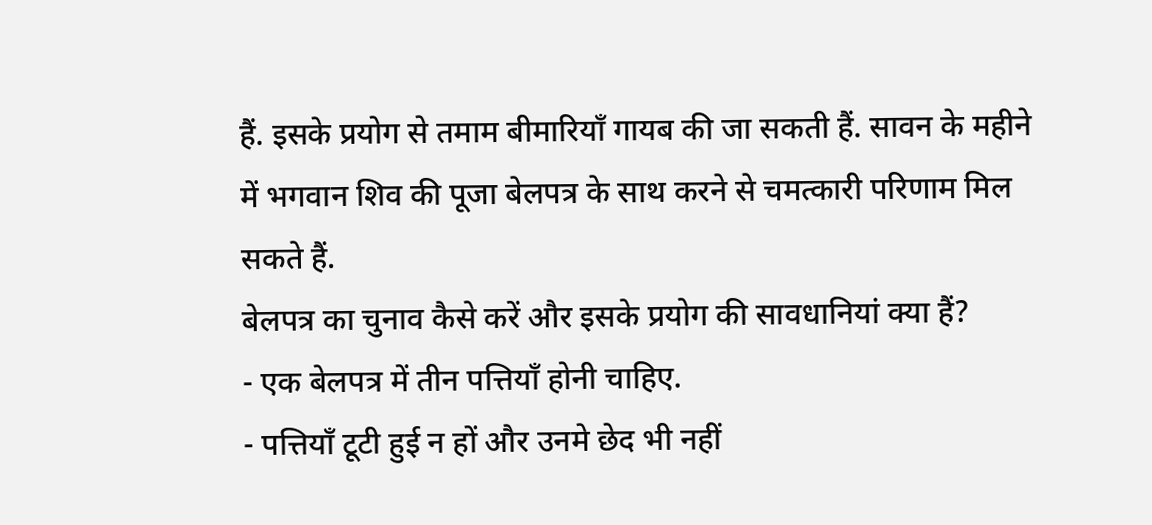हैं. इसके प्रयोग से तमाम बीमारियाँ गायब की जा सकती हैं. सावन के महीने में भगवान शिव की पूजा बेलपत्र के साथ करने से चमत्कारी परिणाम मिल सकते हैं.
बेलपत्र का चुनाव कैसे करें और इसके प्रयोग की सावधानियां क्या हैं?
- एक बेलपत्र में तीन पत्तियाँ होनी चाहिए.
- पत्तियाँ टूटी हुई न हों और उनमे छेद भी नहीं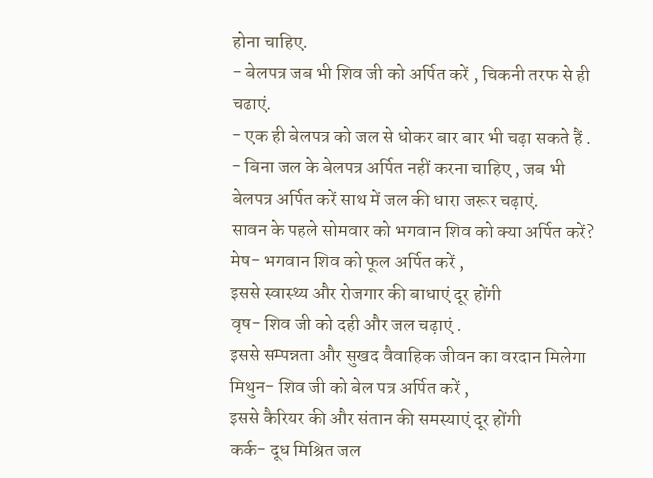होना चाहिए.
- बेलपत्र जब भी शिव जी को अर्पित करें , चिकनी तरफ से ही चढाएं.
- एक ही बेलपत्र को जल से धोकर बार बार भी चढ़ा सकते हैं .
- बिना जल के बेलपत्र अर्पित नहीं करना चाहिए , जब भी बेलपत्र अर्पित करें साथ में जल की धारा जरूर चढ़ाएं.
सावन के पहले सोमवार को भगवान शिव को क्या अर्पित करें?
मेष- भगवान शिव को फूल अर्पित करें ,
इससे स्वास्थ्य और रोजगार की बाधाएं दूर होंगी
वृष- शिव जी को दही और जल चढ़ाएं .
इससे सम्पन्नता और सुखद वैवाहिक जीवन का वरदान मिलेगा
मिथुन- शिव जी को बेल पत्र अर्पित करें ,
इससे कैरियर की और संतान की समस्याएं दूर होंगी
कर्क- दूध मिश्रित जल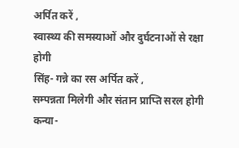अर्पित करें ,
स्वास्थ्य की समस्याओं और दुर्घटनाओं से रक्षा होगी
सिंह- गन्ने का रस अर्पित करें ,
सम्पन्नता मिलेगी और संतान प्राप्ति सरल होगी
कन्या-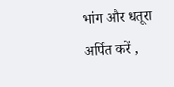भांग और धतूरा अर्पित करें ,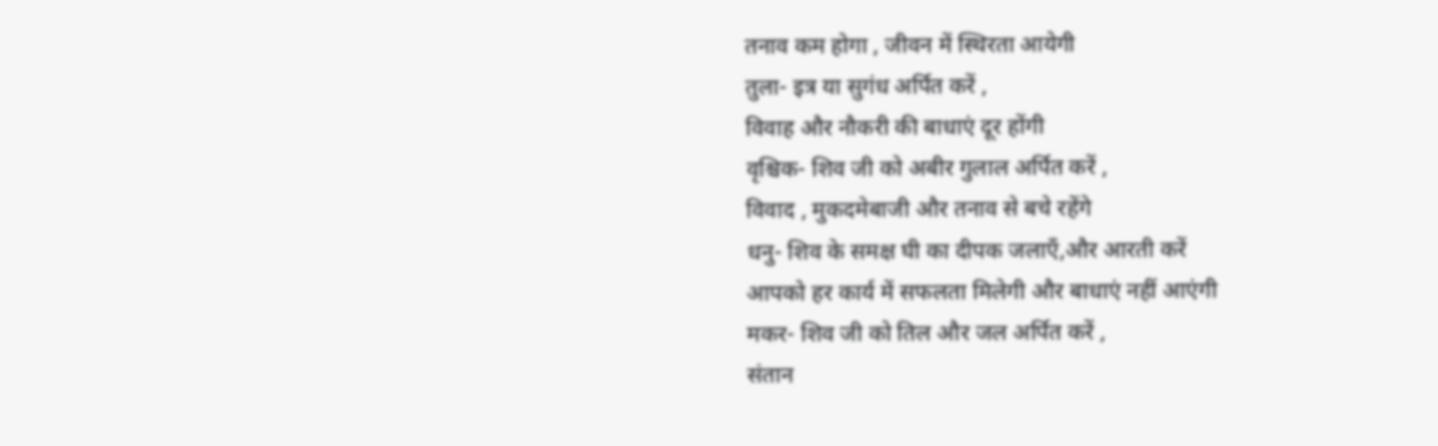तनाव कम होगा , जीवन में स्थिरता आयेगी
तुला- इत्र या सुगंध अर्पित करें ,
विवाह और नौकरी की बाधाएं दूर होंगी
वृश्चिक- शिव जी को अबीर गुलाल अर्पित करें ,
विवाद , मुकदमेबाजी और तनाव से बचे रहेंगे
धनु- शिव के समक्ष घी का दीपक जलाएँ,और आरती करें
आपको हर कार्य में सफलता मिलेगी और बाधाएं नहीं आएंगी
मकर- शिव जी को तिल और जल अर्पित करें ,
संतान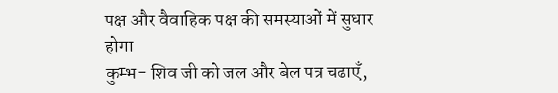पक्ष और वैवाहिक पक्ष की समस्याओं में सुधार होगा
कुम्भ- शिव जी को जल और बेल पत्र चढाएँ,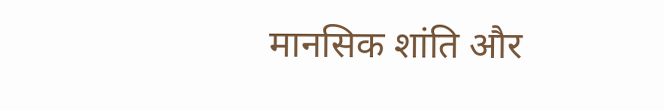मानसिक शांति और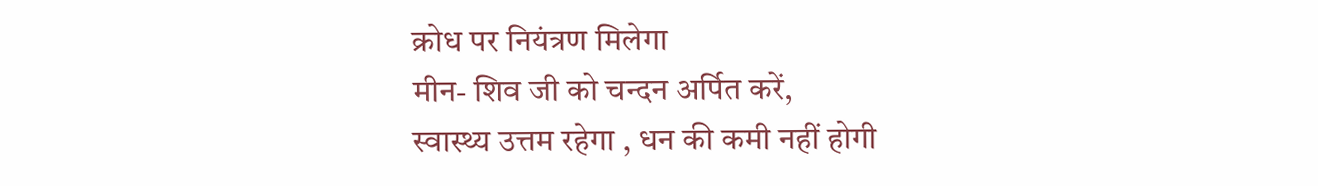क्रोध पर नियंत्रण मिलेगा
मीन- शिव जी को चन्दन अर्पित करें,
स्वास्थ्य उत्तम रहेगा , धन की कमी नहीं होगी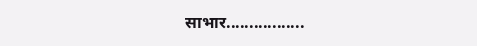साभार.................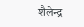शैलेन्द्र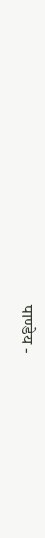पाण्डेय -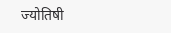ज्योतिषी